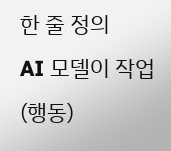한 줄 정의
AI 모델이 작업(행동)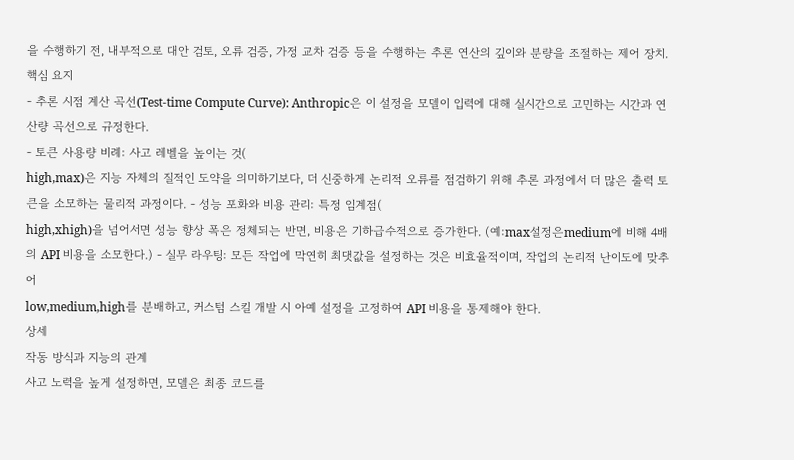을 수행하기 전, 내부적으로 대안 검토, 오류 검증, 가정 교차 검증 등을 수행하는 추론 연산의 깊이와 분량을 조절하는 제어 장치.
핵심 요지
- 추론 시점 계산 곡선(Test-time Compute Curve): Anthropic은 이 설정을 모델이 입력에 대해 실시간으로 고민하는 시간과 연산량 곡선으로 규정한다.
- 토큰 사용량 비례: 사고 레벨을 높이는 것(
high,max)은 지능 자체의 질적인 도약을 의미하기보다, 더 신중하게 논리적 오류를 점검하기 위해 추론 과정에서 더 많은 출력 토큰을 소모하는 물리적 과정이다. - 성능 포화와 비용 관리: 특정 임계점(
high,xhigh)을 넘어서면 성능 향상 폭은 정체되는 반면, 비용은 기하급수적으로 증가한다. (예:max설정은medium에 비해 4배의 API 비용을 소모한다.) - 실무 라우팅: 모든 작업에 막연히 최댓값을 설정하는 것은 비효율적이며, 작업의 논리적 난이도에 맞추어
low,medium,high를 분배하고, 커스텀 스킬 개발 시 아예 설정을 고정하여 API 비용을 통제해야 한다.
상세
작동 방식과 지능의 관계
사고 노력을 높게 설정하면, 모델은 최종 코드를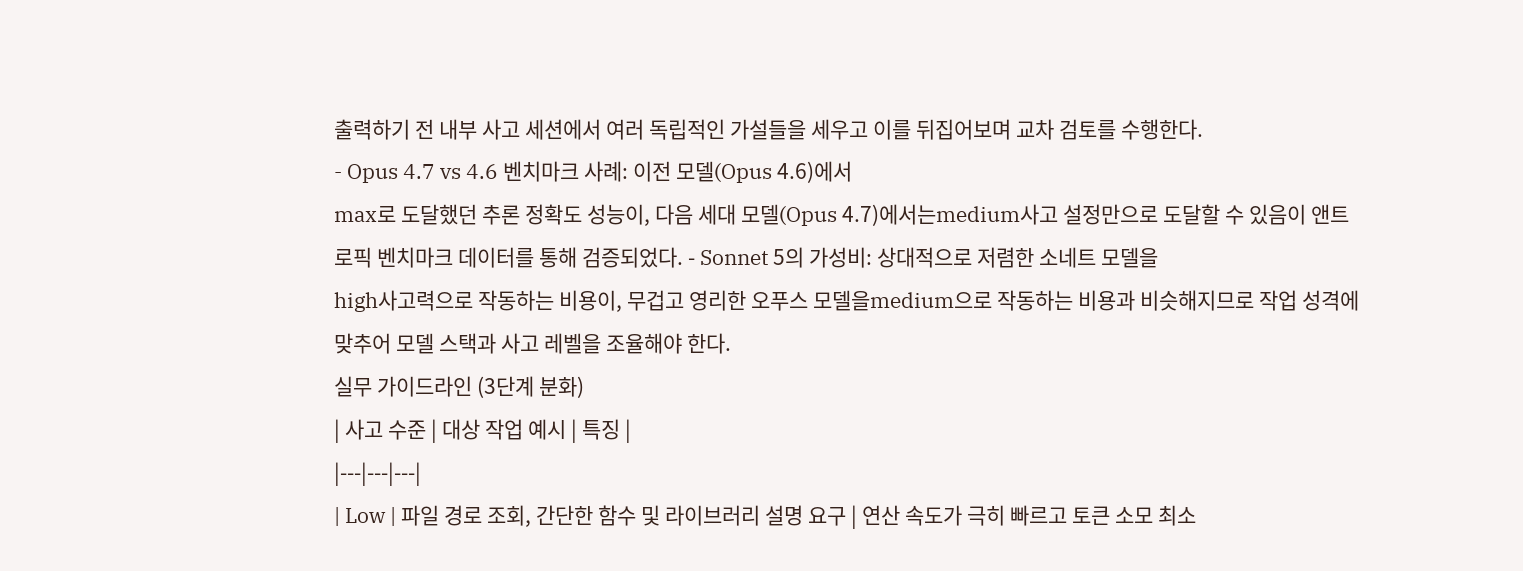출력하기 전 내부 사고 세션에서 여러 독립적인 가설들을 세우고 이를 뒤집어보며 교차 검토를 수행한다.
- Opus 4.7 vs 4.6 벤치마크 사례: 이전 모델(Opus 4.6)에서
max로 도달했던 추론 정확도 성능이, 다음 세대 모델(Opus 4.7)에서는medium사고 설정만으로 도달할 수 있음이 앤트로픽 벤치마크 데이터를 통해 검증되었다. - Sonnet 5의 가성비: 상대적으로 저렴한 소네트 모델을
high사고력으로 작동하는 비용이, 무겁고 영리한 오푸스 모델을medium으로 작동하는 비용과 비슷해지므로 작업 성격에 맞추어 모델 스택과 사고 레벨을 조율해야 한다.
실무 가이드라인 (3단계 분화)
| 사고 수준 | 대상 작업 예시 | 특징 |
|---|---|---|
| Low | 파일 경로 조회, 간단한 함수 및 라이브러리 설명 요구 | 연산 속도가 극히 빠르고 토큰 소모 최소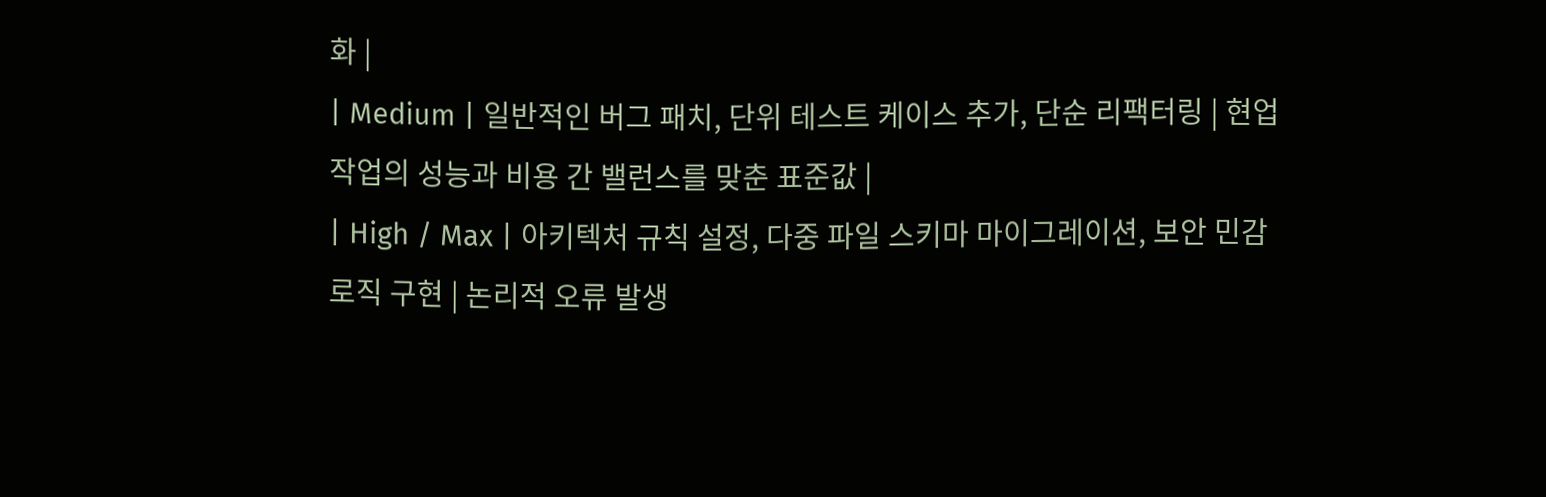화 |
| Medium | 일반적인 버그 패치, 단위 테스트 케이스 추가, 단순 리팩터링 | 현업 작업의 성능과 비용 간 밸런스를 맞춘 표준값 |
| High / Max | 아키텍처 규칙 설정, 다중 파일 스키마 마이그레이션, 보안 민감 로직 구현 | 논리적 오류 발생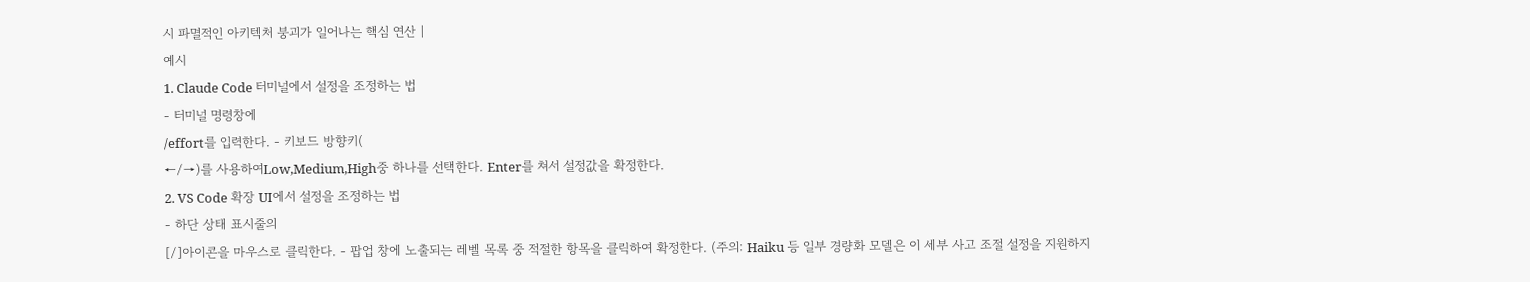시 파멸적인 아키텍처 붕괴가 일어나는 핵심 연산 |
예시
1. Claude Code 터미널에서 설정을 조정하는 법
- 터미널 명령창에
/effort를 입력한다. - 키보드 방향키(
←/→)를 사용하여Low,Medium,High중 하나를 선택한다. Enter를 쳐서 설정값을 확정한다.
2. VS Code 확장 UI에서 설정을 조정하는 법
- 하단 상태 표시줄의
[/]아이콘을 마우스로 클릭한다. - 팝업 창에 노출되는 레벨 목록 중 적절한 항목을 클릭하여 확정한다. (주의: Haiku 등 일부 경량화 모델은 이 세부 사고 조절 설정을 지원하지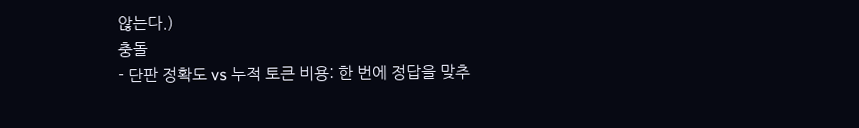않는다.)
충돌
- 단판 정확도 vs 누적 토큰 비용: 한 번에 정답을 맞추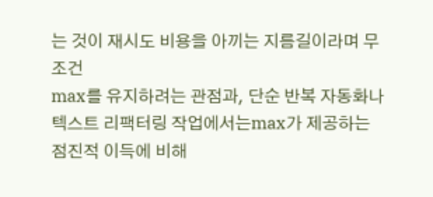는 것이 재시도 비용을 아끼는 지름길이라며 무조건
max를 유지하려는 관점과, 단순 반복 자동화나 텍스트 리팩터링 작업에서는max가 제공하는 점진적 이득에 비해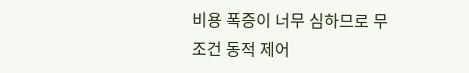비용 폭증이 너무 심하므로 무조건 동적 제어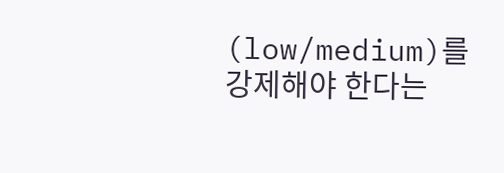(low/medium)를 강제해야 한다는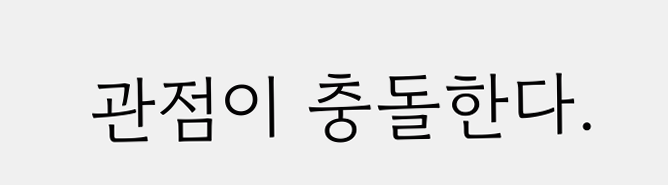관점이 충돌한다.